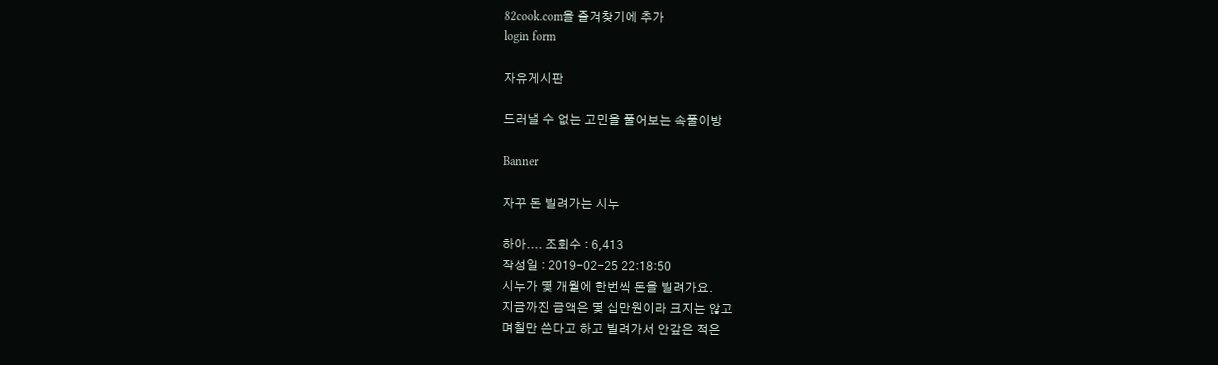82cook.com을 즐겨찾기에 추가
login form

자유게시판

드러낼 수 없는 고민을 풀어보는 속풀이방

Banner

자꾸 돈 빌려가는 시누

하아.... 조회수 : 6,413
작성일 : 2019-02-25 22:18:50
시누가 몇 개월에 한번씩 돈을 빌려가요.
지금까진 금액은 몇 십만원이라 크지는 않고
며칠만 쓴다고 하고 빌려가서 안갚은 적은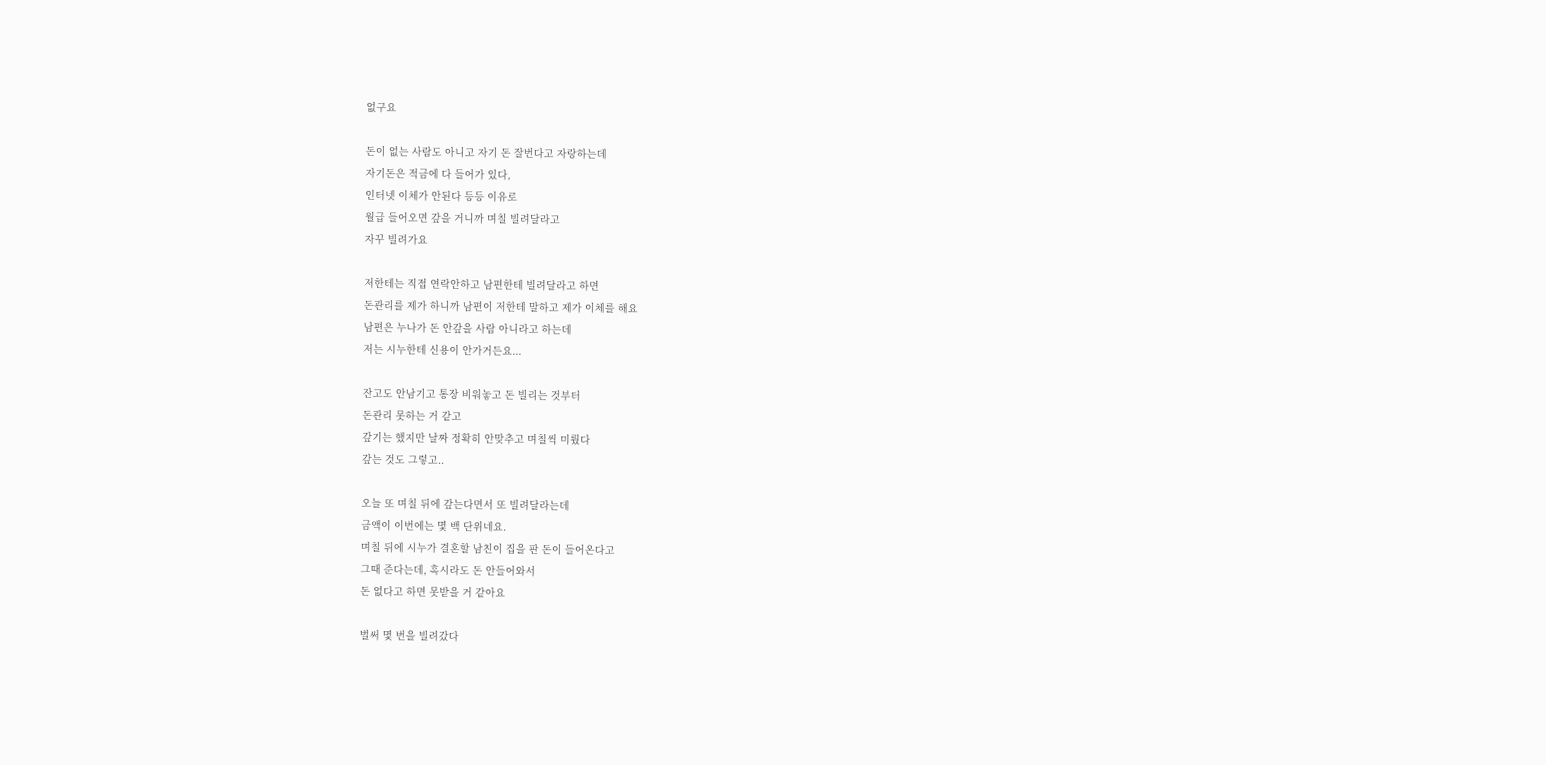없구요

돈이 없는 사람도 아니고 자기 돈 잘번다고 자랑하는데
자기돈은 적금에 다 들어가 있다,
인터넷 이체가 안된다 등등 이유로
월급 들어오면 갚을 거니까 며칠 빌려달라고
자꾸 빌려가요

저한테는 직접 연락안하고 남편한테 빌려달라고 하면
돈관리를 제가 하니까 남편이 저한테 말하고 제가 이체를 해요
남편은 누나가 돈 안갚을 사람 아니라고 하는데
저는 시누한테 신용이 안가거든요...

잔고도 안남기고 통장 비워놓고 돈 빌리는 것부터
돈관리 못하는 거 같고
갚기는 했지만 날짜 정확히 안맞추고 며칠씩 미뤘다
갚는 것도 그렇고..

오늘 또 며칠 뒤에 갚는다면서 또 빌려달라는데
금액이 이번에는 몇 백 단위네요.
며칠 뒤에 시누가 결혼할 남친이 집을 판 돈이 들어온다고
그때 준다는데, 혹시라도 돈 안들어와서
돈 없다고 하면 못받을 거 같아요

벌써 몇 번을 빌려갔다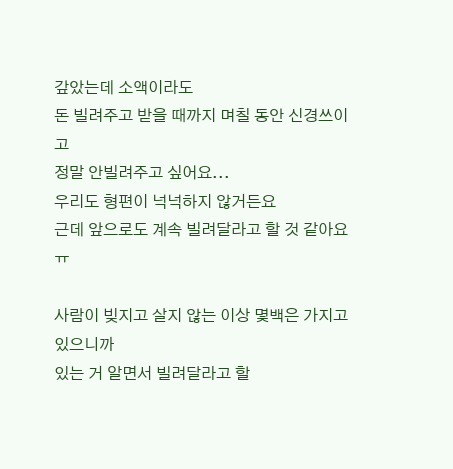갚았는데 소액이라도
돈 빌려주고 받을 때까지 며칠 동안 신경쓰이고
정말 안빌려주고 싶어요...
우리도 형편이 넉넉하지 않거든요
근데 앞으로도 계속 빌려달라고 할 것 같아요 ㅠ

사람이 빚지고 살지 않는 이상 몇백은 가지고 있으니까
있는 거 알면서 빌려달라고 할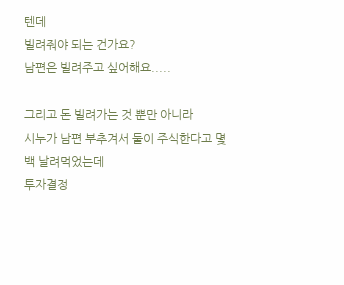텐데
빌려줘야 되는 건가요?
남편은 빌려주고 싶어해요.....

그리고 돈 빌려가는 것 뿐만 아니라
시누가 남편 부추겨서 둘이 주식한다고 몇 백 날려먹었는데
투자결정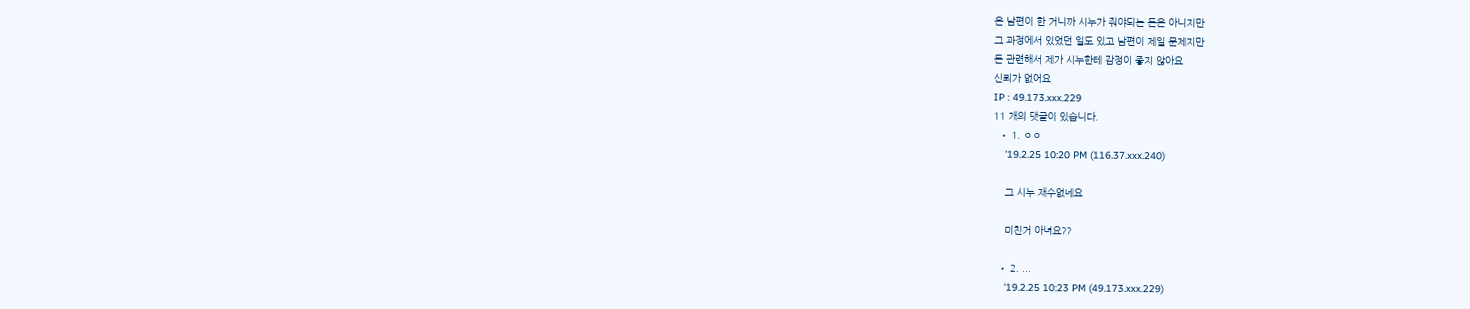은 남편이 한 거니까 시누가 줘야되는 돈은 아니지만
그 과정에서 있었던 일도 있고 남편이 제일 문제지만
돈 관련해서 제가 시누한테 감정이 좋지 않아요
신뢰가 없어요
IP : 49.173.xxx.229
11 개의 댓글이 있습니다.
  • 1. ㅇㅇ
    '19.2.25 10:20 PM (116.37.xxx.240)

    그 시누 재수없네요

    미친거 아녀요??

  • 2. ...
    '19.2.25 10:23 PM (49.173.xxx.229)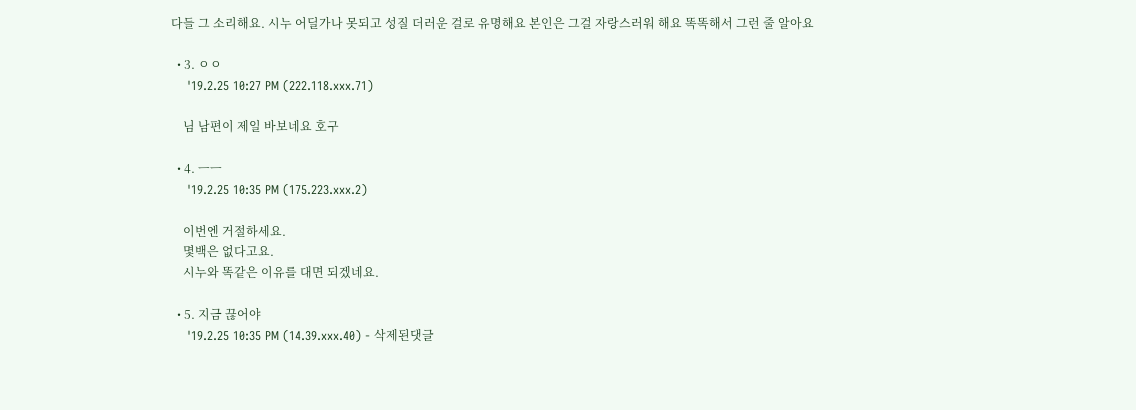다들 그 소리해요. 시누 어딜가나 못되고 성질 더러운 걸로 유명해요 본인은 그걸 자랑스러워 해요 똑똑해서 그런 줄 알아요

  • 3. ㅇㅇ
    '19.2.25 10:27 PM (222.118.xxx.71)

    님 남편이 제일 바보네요 호구

  • 4. ㅡㅡ
    '19.2.25 10:35 PM (175.223.xxx.2)

    이번엔 거절하세요.
    몇백은 없다고요.
    시누와 똑같은 이유를 대면 되겠네요.

  • 5. 지금 끊어야
    '19.2.25 10:35 PM (14.39.xxx.40) - 삭제된댓글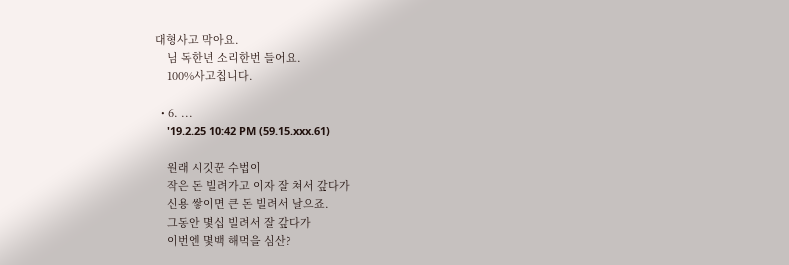대형사고 막아요.
    님 독한년 소리한번 들어요.
    100%사고칩니다.

  • 6. ...
    '19.2.25 10:42 PM (59.15.xxx.61)

    원래 시깃꾼 수법이
    작은 돈 빌려가고 이자 잘 쳐서 갚다가
    신용 쌓이면 큰 돈 빌려서 날으죠.
    그동안 몇십 빌려서 잘 갚다가
    이번엔 몇백 해먹을 심산?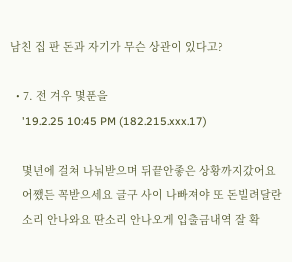남친 집 판 돈과 자기가 무슨 상관이 있다고?

  • 7. 전 겨우 몇푼을
    '19.2.25 10:45 PM (182.215.xxx.17)

    몇년에 걸쳐 나눠받으며 뒤끝안좋은 상황까지갔어요
    어쨌든 꼭받으세요 글구 사이 나빠져야 또 돈빌려달란
    소리 안나와요 딴소리 안나오게 입출금내역 잘 확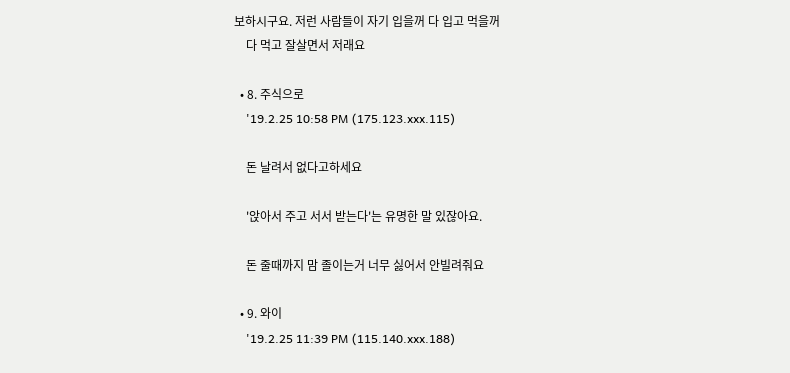보하시구요. 저런 사람들이 자기 입을꺼 다 입고 먹을꺼
    다 먹고 잘살면서 저래요

  • 8. 주식으로
    '19.2.25 10:58 PM (175.123.xxx.115)

    돈 날려서 없다고하세요

    '앉아서 주고 서서 받는다'는 유명한 말 있잖아요.

    돈 줄때까지 맘 졸이는거 너무 싫어서 안빌려줘요

  • 9. 와이
    '19.2.25 11:39 PM (115.140.xxx.188)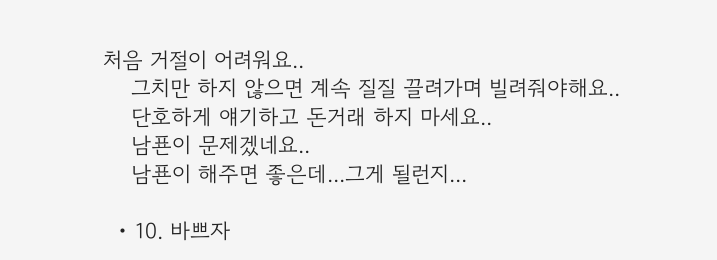처음 거절이 어려워요..
    그치만 하지 않으면 계속 질질 끌려가며 빌려줘야해요..
    단호하게 얘기하고 돈거래 하지 마세요..
    남푠이 문제겠네요..
    남푠이 해주면 좋은데...그게 될런지...

  • 10. 바쁘자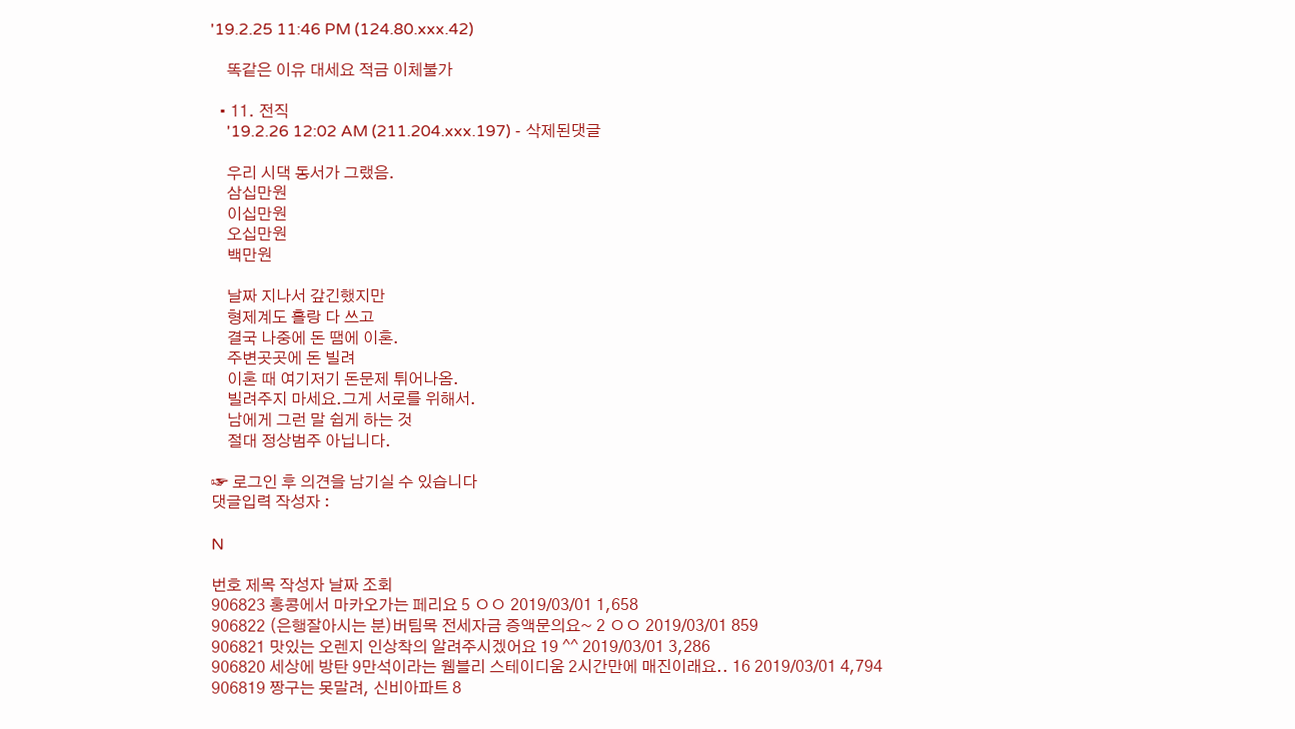'19.2.25 11:46 PM (124.80.xxx.42)

    똑같은 이유 대세요 적금 이체불가

  • 11. 전직
    '19.2.26 12:02 AM (211.204.xxx.197) - 삭제된댓글

    우리 시댁 동서가 그랬음.
    삼십만원
    이십만원
    오십만원
    백만원

    날짜 지나서 갚긴했지만
    형제계도 홀랑 다 쓰고
    결국 나중에 돈 땜에 이혼.
    주변곳곳에 돈 빌려
    이혼 때 여기저기 돈문제 튀어나옴.
    빌려주지 마세요.그게 서로를 위해서.
    남에게 그런 말 쉽게 하는 것
    절대 정상범주 아닙니다.

☞ 로그인 후 의견을 남기실 수 있습니다
댓글입력 작성자 :

N

번호 제목 작성자 날짜 조회
906823 홍콩에서 마카오가는 페리요 5 ㅇㅇ 2019/03/01 1,658
906822 (은행잘아시는 분)버팀목 전세자금 증액문의요~ 2 ㅇㅇ 2019/03/01 859
906821 맛있는 오렌지 인상착의 알려주시겠어요 19 ^^ 2019/03/01 3,286
906820 세상에 방탄 9만석이라는 웸블리 스테이디움 2시간만에 매진이래요.. 16 2019/03/01 4,794
906819 짱구는 못말려, 신비아파트 8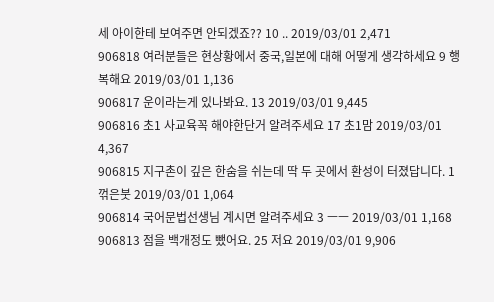세 아이한테 보여주면 안되겠죠?? 10 .. 2019/03/01 2,471
906818 여러분들은 현상황에서 중국,일본에 대해 어떻게 생각하세요 9 행복해요 2019/03/01 1,136
906817 운이라는게 있나봐요. 13 2019/03/01 9,445
906816 초1 사교육꼭 해야한단거 알려주세요 17 초1맘 2019/03/01 4,367
906815 지구촌이 깊은 한숨을 쉬는데 딱 두 곳에서 환성이 터졌답니다. 1 꺾은붓 2019/03/01 1,064
906814 국어문법선생님 계시면 알려주세요 3 ㅡㅡ 2019/03/01 1,168
906813 점을 백개정도 뺐어요. 25 저요 2019/03/01 9,906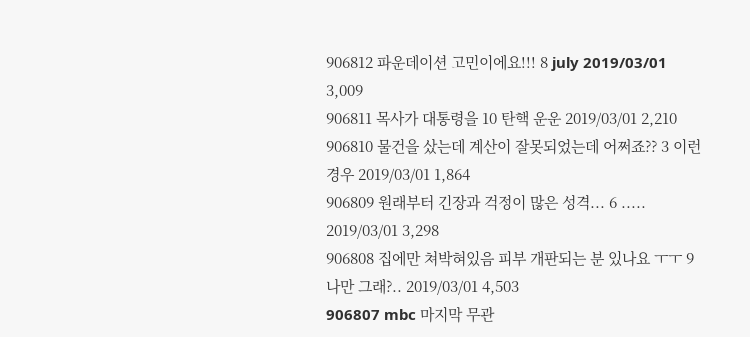906812 파운데이션 고민이에요!!! 8 july 2019/03/01 3,009
906811 목사가 대통령을 10 탄핵 운운 2019/03/01 2,210
906810 물건을 샀는데 계산이 잘못되었는데 어쩌죠?? 3 이런경우 2019/03/01 1,864
906809 원래부터 긴장과 걱정이 많은 성격... 6 ..... 2019/03/01 3,298
906808 집에만 쳐박혀있음 피부 개판되는 분 있나요 ㅜㅜ 9 나만 그래?.. 2019/03/01 4,503
906807 mbc 마지막 무관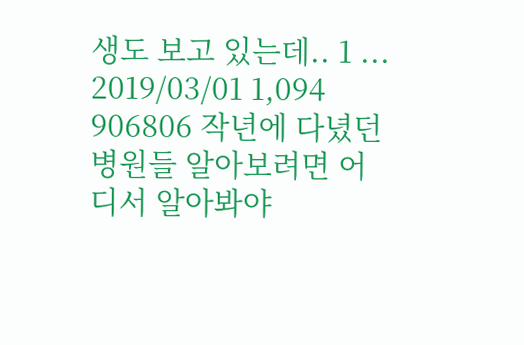생도 보고 있는데.. 1 ... 2019/03/01 1,094
906806 작년에 다녔던 병원들 알아보려면 어디서 알아봐야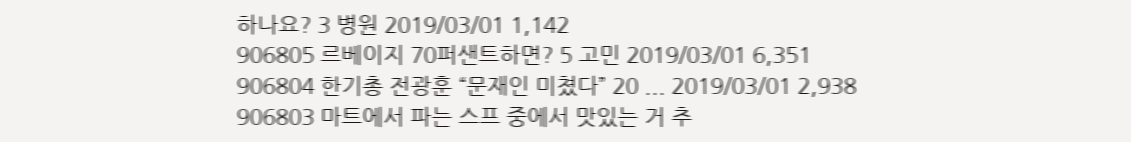하나요? 3 병원 2019/03/01 1,142
906805 르베이지 70퍼샌트하면? 5 고민 2019/03/01 6,351
906804 한기총 전광훈 “문재인 미쳤다” 20 ... 2019/03/01 2,938
906803 마트에서 파는 스프 중에서 맛있는 거 추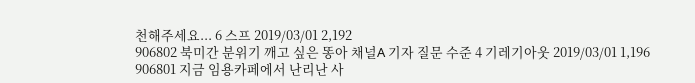천해주세요... 6 스프 2019/03/01 2,192
906802 북미간 분위기 깨고 싶은 똥아 채널A 기자 질문 수준 4 기레기아웃 2019/03/01 1,196
906801 지금 임용카페에서 난리난 사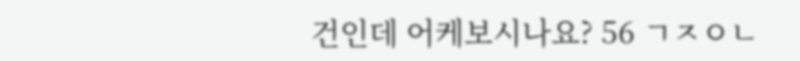건인데 어케보시나요? 56 ㄱㅈㅇㄴ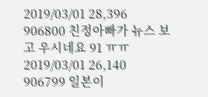2019/03/01 28,396
906800 친정아빠가 뉴스 보고 우시네요 91 ㅠㅠ 2019/03/01 26,140
906799 일본이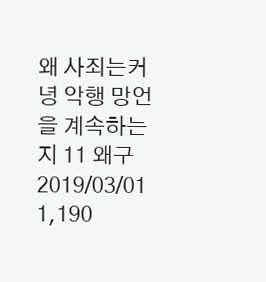왜 사죄는커녕 악행 망언을 계속하는지 11 왜구 2019/03/01 1,190